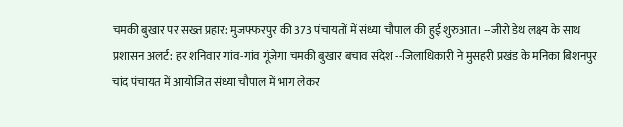चमकी बुखार पर सख्त प्रहार: मुजफ्फरपुर की 373 पंचायतों में संध्या चौपाल की हुई शुरुआत। --जीरो डेथ लक्ष्य के साथ प्रशासन अलर्ट: हर शनिवार गांव-गांव गूंजेगा चमकी बुखार बचाव संदेश --जिलाधिकारी ने मुसहरी प्रखंड के मनिका बिशनपुर चांद पंचायत में आयोजित संध्या चौपाल में भाग लेकर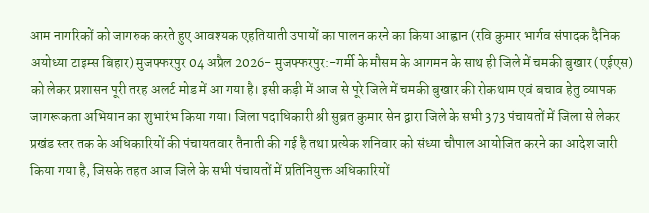आम नागरिकों को जागरुक करते हुए आवश्यक एहतियाती उपायों का पालन करने का किया आह्वान (रवि कुमार भार्गव संपादक दैनिक अयोध्या टाइम्स बिहार) मुजफ्फरपुर 04 अप्रैल 2026- मुजफ्फरपुर:-गर्मी के मौसम के आगमन के साथ ही जिले में चमकी बुखार (एईएस) को लेकर प्रशासन पूरी तरह अलर्ट मोड में आ गया है। इसी कड़ी में आज से पूरे जिले में चमकी बुखार की रोकथाम एवं बचाव हेतु व्यापक जागरूकता अभियान का शुभारंभ किया गया। जिला पदाधिकारी श्री सुब्रत कुमार सेन द्वारा जिले के सभी 373 पंचायतों में जिला से लेकर प्रखंड स्तर तक के अधिकारियों की पंचायतवार तैनाती की गई है तथा प्रत्येक शनिवार को संध्या चौपाल आयोजित करने का आदेश जारी किया गया है, जिसके तहत आज जिले के सभी पंचायतों में प्रतिनियुक्त अधिकारियों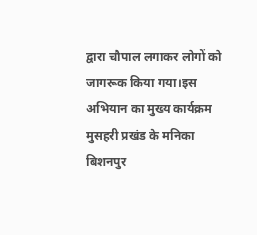द्वारा चौपाल लगाकर लोगों को जागरूक किया गया।इस अभियान का मुख्य कार्यक्रम मुसहरी प्रखंड के मनिका बिशनपुर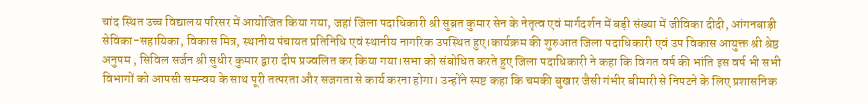चांद स्थित उच्च विद्यालय परिसर में आयोजित किया गया, जहां जिला पदाधिकारी श्री सुब्रत कुमार सेन के नेतृत्व एवं मार्गदर्शन में बड़ी संख्या में जीविका दीदी, आंगनबाड़ी सेविका-सहायिका, विकास मित्र, स्थानीय पंचायत प्रतिनिधि एवं स्थानीय नागरिक उपस्थित हुए।कार्यक्रम की शुरुआत जिला पदाधिकारी एवं उप विकास आयुक्त श्री श्रेष्ठ अनुपम , सिविल सर्जन श्री सुधीर कुमार द्वारा दीप प्रज्वलित कर किया गया।सभा को संबोधित करते हुए जिला पदाधिकारी ने कहा कि विगत वर्ष की भांति इस वर्ष भी सभी विभागों को आपसी समन्वय के साथ पूरी तत्परता और सजगता से कार्य करना होगा। उन्होंने स्पष्ट कहा कि चमकी बुखार जैसी गंभीर बीमारी से निपटने के लिए प्रशासनिक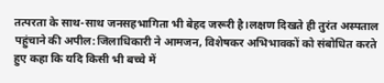तत्परता के साथ-साथ जनसहभागिता भी बेहद जरूरी है।लक्षण दिखते ही तुरंत अस्पताल पहुंचाने की अपील:जिलाधिकारी ने आमजन, विशेषकर अभिभावकों को संबोधित करते हुए कहा कि यदि किसी भी बच्चे में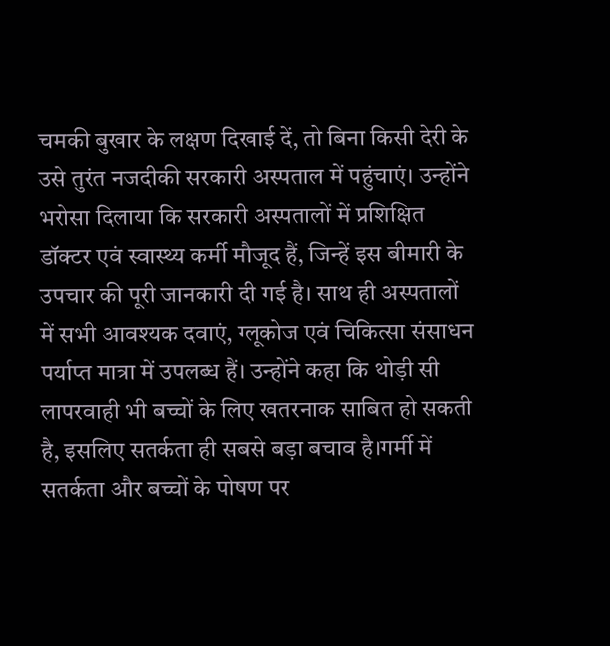चमकी बुखार के लक्षण दिखाई दें, तो बिना किसी देरी के उसे तुरंत नजदीकी सरकारी अस्पताल में पहुंचाएं। उन्होंने भरोसा दिलाया कि सरकारी अस्पतालों में प्रशिक्षित डॉक्टर एवं स्वास्थ्य कर्मी मौजूद हैं, जिन्हें इस बीमारी के उपचार की पूरी जानकारी दी गई है। साथ ही अस्पतालों में सभी आवश्यक दवाएं, ग्लूकोज एवं चिकित्सा संसाधन पर्याप्त मात्रा में उपलब्ध हैं। उन्होंने कहा कि थोड़ी सी लापरवाही भी बच्चों के लिए खतरनाक साबित हो सकती है, इसलिए सतर्कता ही सबसे बड़ा बचाव है।गर्मी में सतर्कता और बच्चों के पोषण पर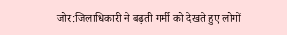जोर:जिलाधिकारी ने बढ़ती गर्मी को देखते हुए लोगों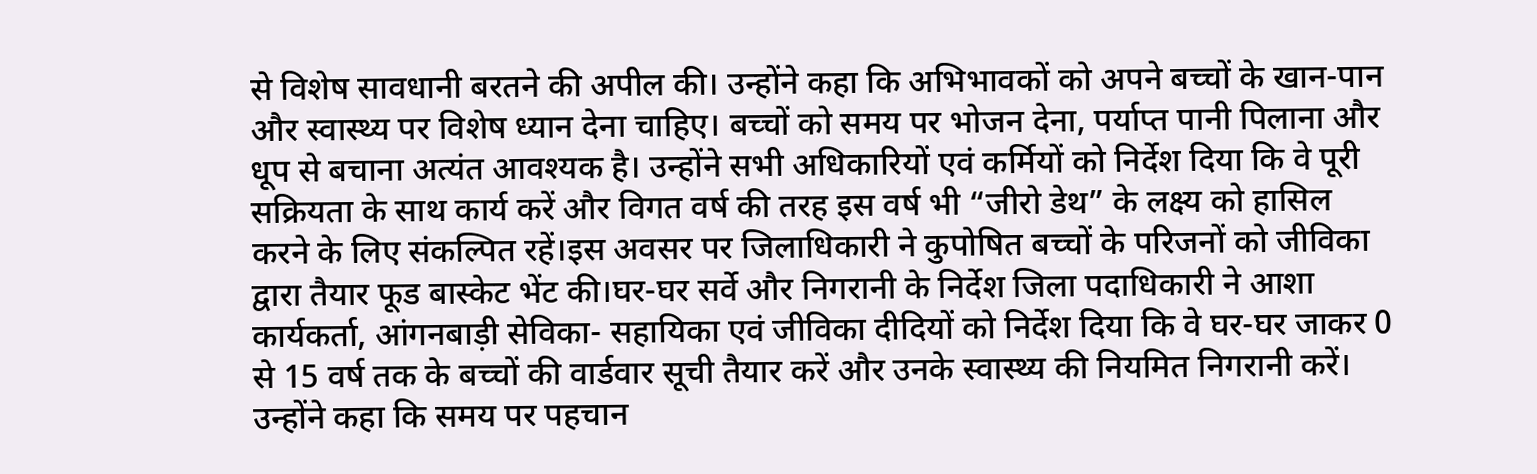से विशेष सावधानी बरतने की अपील की। उन्होंने कहा कि अभिभावकों को अपने बच्चों के खान-पान और स्वास्थ्य पर विशेष ध्यान देना चाहिए। बच्चों को समय पर भोजन देना, पर्याप्त पानी पिलाना और धूप से बचाना अत्यंत आवश्यक है। उन्होंने सभी अधिकारियों एवं कर्मियों को निर्देश दिया कि वे पूरी सक्रियता के साथ कार्य करें और विगत वर्ष की तरह इस वर्ष भी “जीरो डेथ” के लक्ष्य को हासिल करने के लिए संकल्पित रहें।इस अवसर पर जिलाधिकारी ने कुपोषित बच्चों के परिजनों को जीविका द्वारा तैयार फूड बास्केट भेंट की।घर-घर सर्वे और निगरानी के निर्देश जिला पदाधिकारी ने आशा कार्यकर्ता, आंगनबाड़ी सेविका- सहायिका एवं जीविका दीदियों को निर्देश दिया कि वे घर-घर जाकर 0 से 15 वर्ष तक के बच्चों की वार्डवार सूची तैयार करें और उनके स्वास्थ्य की नियमित निगरानी करें। उन्होंने कहा कि समय पर पहचान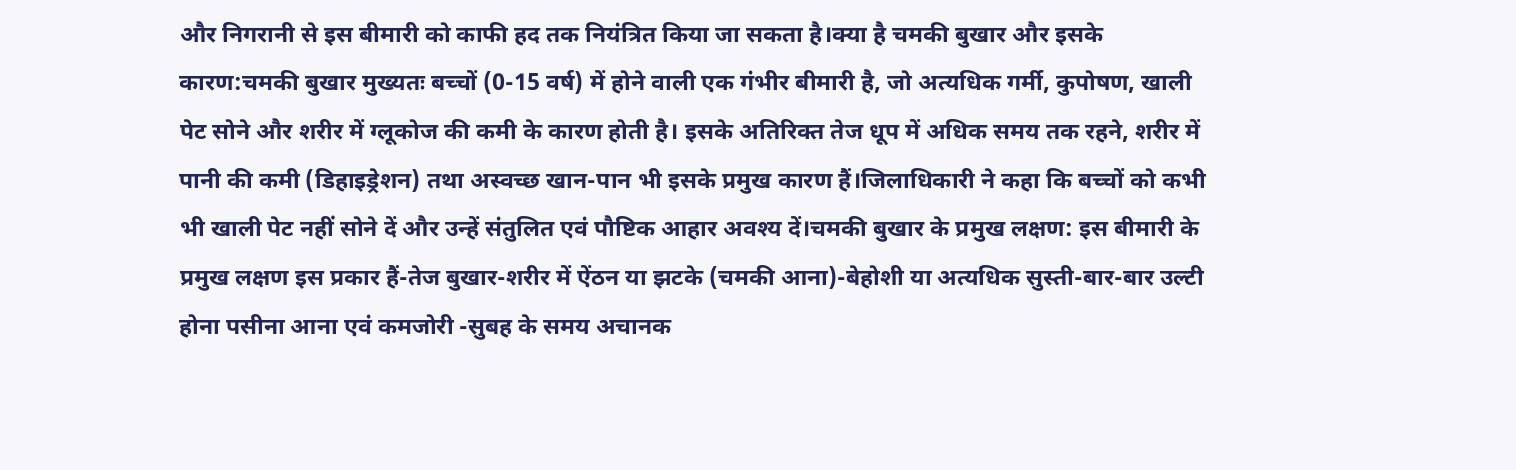और निगरानी से इस बीमारी को काफी हद तक नियंत्रित किया जा सकता है।क्या है चमकी बुखार और इसके कारण:चमकी बुखार मुख्यतः बच्चों (0-15 वर्ष) में होने वाली एक गंभीर बीमारी है, जो अत्यधिक गर्मी, कुपोषण, खाली पेट सोने और शरीर में ग्लूकोज की कमी के कारण होती है। इसके अतिरिक्त तेज धूप में अधिक समय तक रहने, शरीर में पानी की कमी (डिहाइड्रेशन) तथा अस्वच्छ खान-पान भी इसके प्रमुख कारण हैं।जिलाधिकारी ने कहा कि बच्चों को कभी भी खाली पेट नहीं सोने दें और उन्हें संतुलित एवं पौष्टिक आहार अवश्य दें।चमकी बुखार के प्रमुख लक्षण: इस बीमारी के प्रमुख लक्षण इस प्रकार हैं-तेज बुखार-शरीर में ऐंठन या झटके (चमकी आना)-बेहोशी या अत्यधिक सुस्ती-बार-बार उल्टी होना पसीना आना एवं कमजोरी -सुबह के समय अचानक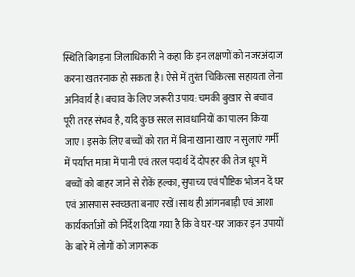स्थिति बिगड़ना जिलाधिकारी ने कहा कि इन लक्षणों को नजरअंदाज करना खतरनाक हो सकता है। ऐसे में तुरंत चिकित्सा सहायता लेना अनिवार्य है।बचाव के लिए जरूरी उपाय: चमकी बुखार से बचाव पूरी तरह संभव है, यदि कुछ सरल सावधानियों का पालन किया जाए। इसके लिए बच्चों को रात में बिना खाना खाए न सुलाएं गर्मी में पर्याप्त मात्रा में पानी एवं तरल पदार्थ दें दोपहर की तेज धूप में बच्चों को बाहर जाने से रोकें हल्का, सुपाच्य एवं पौष्टिक भोजन दें घर एवं आसपास स्वच्छता बनाए रखें।साथ ही आंगनबाड़ी एवं आशा कार्यकर्ताओं को निर्देश दिया गया है कि वे घर-घर जाकर इन उपायों के बारे में लोगों को जागरूक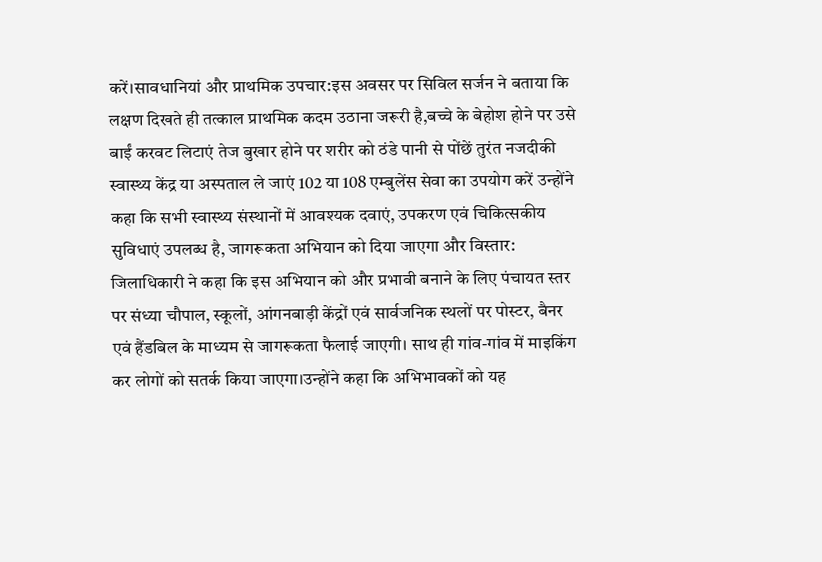करें।सावधानियां और प्राथमिक उपचार:इस अवसर पर सिविल सर्जन ने बताया कि लक्षण दिखते ही तत्काल प्राथमिक कदम उठाना जरूरी है,बच्चे के बेहोश होने पर उसे बाईं करवट लिटाएं तेज बुखार होने पर शरीर को ठंडे पानी से पोंछें तुरंत नजदीकी स्वास्थ्य केंद्र या अस्पताल ले जाएं 102 या 108 एम्बुलेंस सेवा का उपयोग करें उन्होंने कहा कि सभी स्वास्थ्य संस्थानों में आवश्यक दवाएं, उपकरण एवं चिकित्सकीय सुविधाएं उपलब्ध है, जागरूकता अभियान को दिया जाएगा और विस्तार: जिलाधिकारी ने कहा कि इस अभियान को और प्रभावी बनाने के लिए पंचायत स्तर पर संध्या चौपाल, स्कूलों, आंगनबाड़ी केंद्रों एवं सार्वजनिक स्थलों पर पोस्टर, बैनर एवं हैंडबिल के माध्यम से जागरूकता फैलाई जाएगी। साथ ही गांव-गांव में माइकिंग कर लोगों को सतर्क किया जाएगा।उन्होंने कहा कि अभिभावकों को यह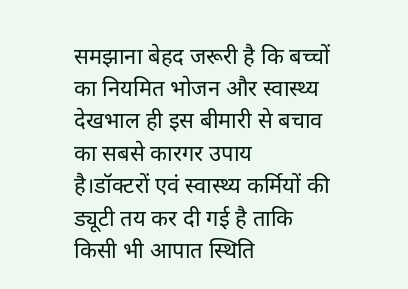समझाना बेहद जरूरी है कि बच्चों का नियमित भोजन और स्वास्थ्य देखभाल ही इस बीमारी से बचाव का सबसे कारगर उपाय है।डॉक्टरों एवं स्वास्थ्य कर्मियों की ड्यूटी तय कर दी गई है ताकि किसी भी आपात स्थिति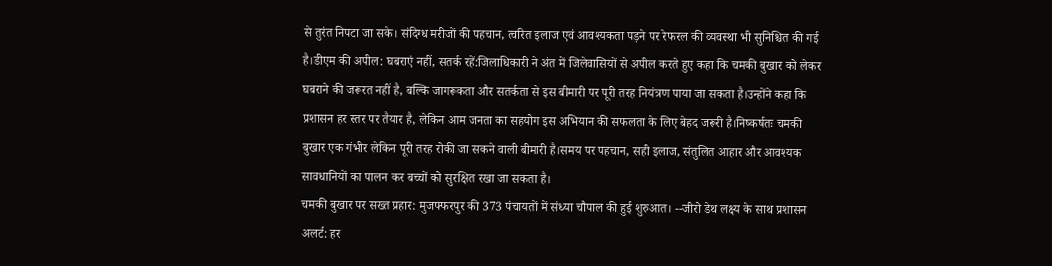से तुरंत निपटा जा सके। संदिग्ध मरीजों की पहचान, त्वरित इलाज एवं आवश्यकता पड़ने पर रेफरल की व्यवस्था भी सुनिश्चित की गई है।डीएम की अपील: घबराएं नहीं, सतर्क रहें:जिलाधिकारी ने अंत में जिलेवासियों से अपील करते हुए कहा कि चमकी बुखार को लेकर घबराने की जरूरत नहीं है, बल्कि जागरूकता और सतर्कता से इस बीमारी पर पूरी तरह नियंत्रण पाया जा सकता है।उन्होंने कहा कि प्रशासन हर स्तर पर तैयार है, लेकिन आम जनता का सहयोग इस अभियान की सफलता के लिए बेहद जरूरी है।निष्कर्षतः चमकी बुखार एक गंभीर लेकिन पूरी तरह रोकी जा सकने वाली बीमारी है।समय पर पहचान, सही इलाज, संतुलित आहार और आवश्यक सावधानियों का पालन कर बच्चों को सुरक्षित रखा जा सकता है।
चमकी बुखार पर सख्त प्रहार: मुजफ्फरपुर की 373 पंचायतों में संध्या चौपाल की हुई शुरुआत। --जीरो डेथ लक्ष्य के साथ प्रशासन अलर्ट: हर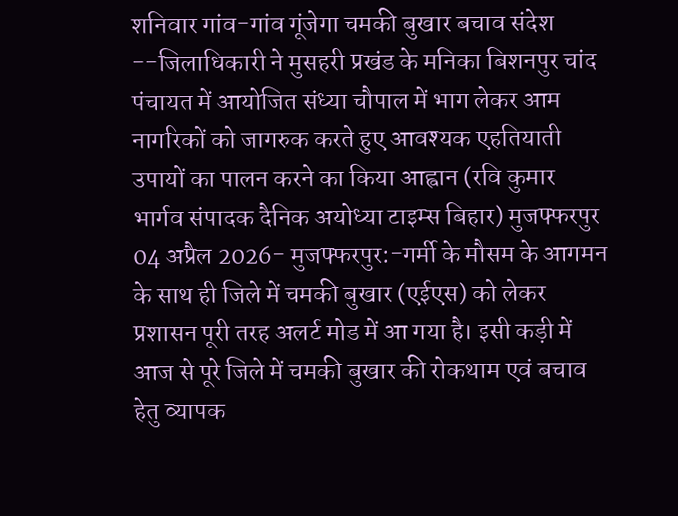शनिवार गांव-गांव गूंजेगा चमकी बुखार बचाव संदेश --जिलाधिकारी ने मुसहरी प्रखंड के मनिका बिशनपुर चांद पंचायत में आयोजित संध्या चौपाल में भाग लेकर आम नागरिकों को जागरुक करते हुए आवश्यक एहतियाती उपायों का पालन करने का किया आह्वान (रवि कुमार भार्गव संपादक दैनिक अयोध्या टाइम्स बिहार) मुजफ्फरपुर 04 अप्रैल 2026- मुजफ्फरपुर:-गर्मी के मौसम के आगमन के साथ ही जिले में चमकी बुखार (एईएस) को लेकर प्रशासन पूरी तरह अलर्ट मोड में आ गया है। इसी कड़ी में आज से पूरे जिले में चमकी बुखार की रोकथाम एवं बचाव हेतु व्यापक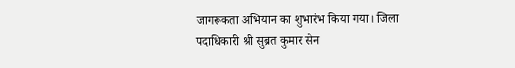जागरूकता अभियान का शुभारंभ किया गया। जिला पदाधिकारी श्री सुब्रत कुमार सेन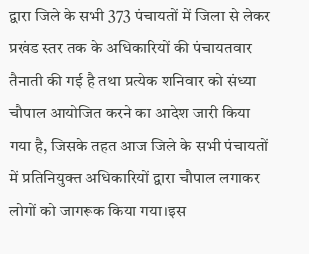द्वारा जिले के सभी 373 पंचायतों में जिला से लेकर प्रखंड स्तर तक के अधिकारियों की पंचायतवार तैनाती की गई है तथा प्रत्येक शनिवार को संध्या चौपाल आयोजित करने का आदेश जारी किया गया है, जिसके तहत आज जिले के सभी पंचायतों में प्रतिनियुक्त अधिकारियों द्वारा चौपाल लगाकर लोगों को जागरूक किया गया।इस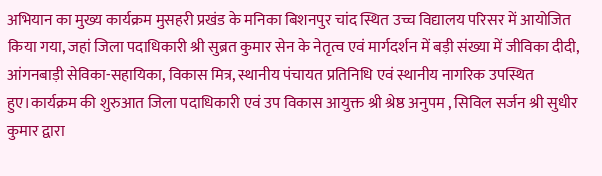अभियान का मुख्य कार्यक्रम मुसहरी प्रखंड के मनिका बिशनपुर चांद स्थित उच्च विद्यालय परिसर में आयोजित किया गया, जहां जिला पदाधिकारी श्री सुब्रत कुमार सेन के नेतृत्व एवं मार्गदर्शन में बड़ी संख्या में जीविका दीदी, आंगनबाड़ी सेविका-सहायिका, विकास मित्र, स्थानीय पंचायत प्रतिनिधि एवं स्थानीय नागरिक उपस्थित हुए।कार्यक्रम की शुरुआत जिला पदाधिकारी एवं उप विकास आयुक्त श्री श्रेष्ठ अनुपम , सिविल सर्जन श्री सुधीर कुमार द्वारा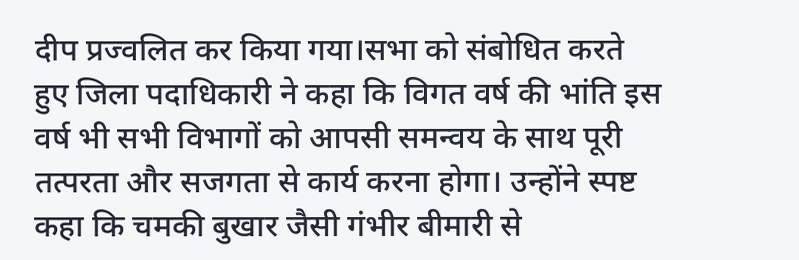दीप प्रज्वलित कर किया गया।सभा को संबोधित करते हुए जिला पदाधिकारी ने कहा कि विगत वर्ष की भांति इस वर्ष भी सभी विभागों को आपसी समन्वय के साथ पूरी तत्परता और सजगता से कार्य करना होगा। उन्होंने स्पष्ट कहा कि चमकी बुखार जैसी गंभीर बीमारी से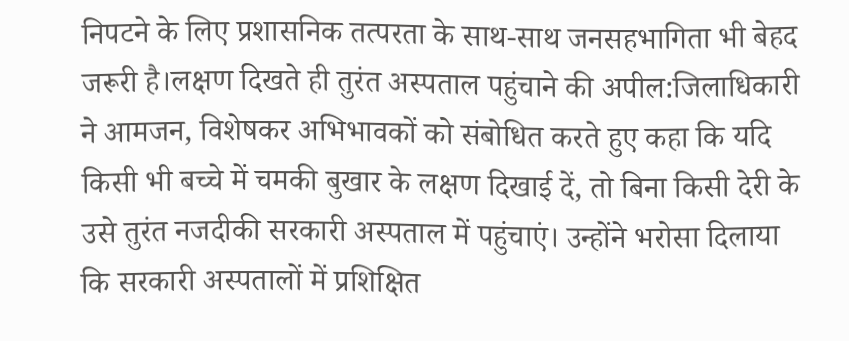निपटने के लिए प्रशासनिक तत्परता के साथ-साथ जनसहभागिता भी बेहद जरूरी है।लक्षण दिखते ही तुरंत अस्पताल पहुंचाने की अपील:जिलाधिकारी ने आमजन, विशेषकर अभिभावकों को संबोधित करते हुए कहा कि यदि किसी भी बच्चे में चमकी बुखार के लक्षण दिखाई दें, तो बिना किसी देरी के उसे तुरंत नजदीकी सरकारी अस्पताल में पहुंचाएं। उन्होंने भरोसा दिलाया कि सरकारी अस्पतालों में प्रशिक्षित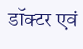डॉक्टर एवं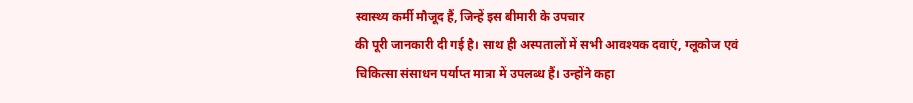स्वास्थ्य कर्मी मौजूद हैं, जिन्हें इस बीमारी के उपचार
की पूरी जानकारी दी गई है। साथ ही अस्पतालों में सभी आवश्यक दवाएं, ग्लूकोज एवं चिकित्सा संसाधन पर्याप्त मात्रा में उपलब्ध हैं। उन्होंने कहा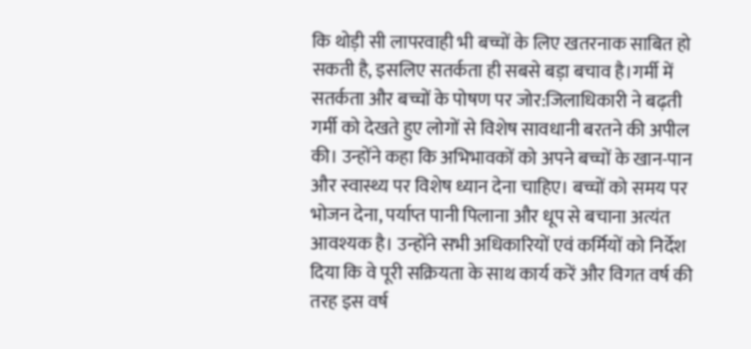कि थोड़ी सी लापरवाही भी बच्चों के लिए खतरनाक साबित हो सकती है, इसलिए सतर्कता ही सबसे बड़ा बचाव है।गर्मी में सतर्कता और बच्चों के पोषण पर जोर:जिलाधिकारी ने बढ़ती गर्मी को देखते हुए लोगों से विशेष सावधानी बरतने की अपील की। उन्होंने कहा कि अभिभावकों को अपने बच्चों के खान-पान और स्वास्थ्य पर विशेष ध्यान देना चाहिए। बच्चों को समय पर भोजन देना, पर्याप्त पानी पिलाना और धूप से बचाना अत्यंत आवश्यक है। उन्होंने सभी अधिकारियों एवं कर्मियों को निर्देश दिया कि वे पूरी सक्रियता के साथ कार्य करें और विगत वर्ष की तरह इस वर्ष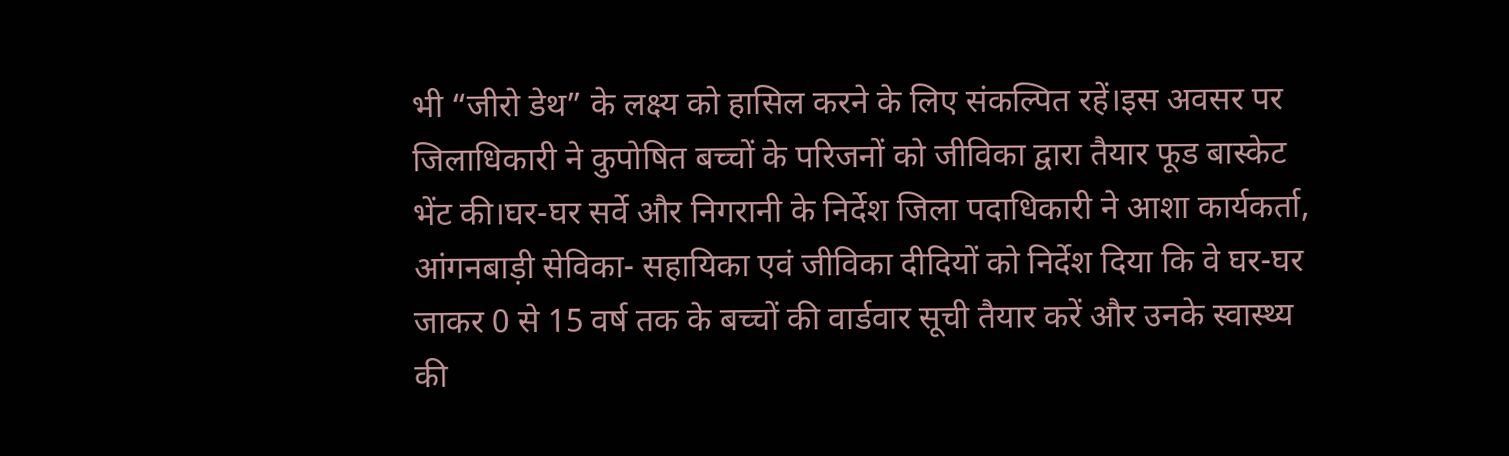भी “जीरो डेथ” के लक्ष्य को हासिल करने के लिए संकल्पित रहें।इस अवसर पर जिलाधिकारी ने कुपोषित बच्चों के परिजनों को जीविका द्वारा तैयार फूड बास्केट भेंट की।घर-घर सर्वे और निगरानी के निर्देश जिला पदाधिकारी ने आशा कार्यकर्ता, आंगनबाड़ी सेविका- सहायिका एवं जीविका दीदियों को निर्देश दिया कि वे घर-घर जाकर 0 से 15 वर्ष तक के बच्चों की वार्डवार सूची तैयार करें और उनके स्वास्थ्य की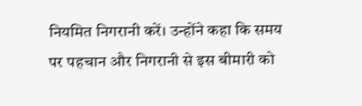नियमित निगरानी करें। उन्होंने कहा कि समय पर पहचान और निगरानी से इस बीमारी को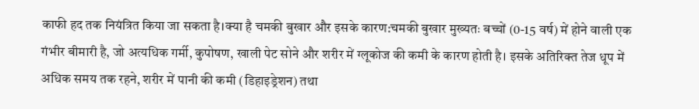काफी हद तक नियंत्रित किया जा सकता है।क्या है चमकी बुखार और इसके कारण:चमकी बुखार मुख्यतः बच्चों (0-15 वर्ष) में होने वाली एक गंभीर बीमारी है, जो अत्यधिक गर्मी, कुपोषण, खाली पेट सोने और शरीर में ग्लूकोज की कमी के कारण होती है। इसके अतिरिक्त तेज धूप में अधिक समय तक रहने, शरीर में पानी की कमी (डिहाइड्रेशन) तथा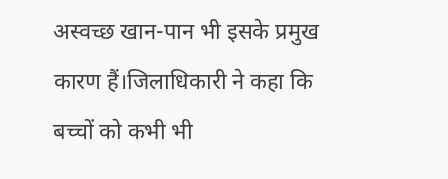अस्वच्छ खान-पान भी इसके प्रमुख कारण हैं।जिलाधिकारी ने कहा कि बच्चों को कभी भी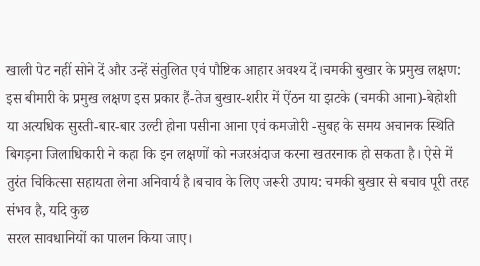खाली पेट नहीं सोने दें और उन्हें संतुलित एवं पौष्टिक आहार अवश्य दें।चमकी बुखार के प्रमुख लक्षण: इस बीमारी के प्रमुख लक्षण इस प्रकार हैं-तेज बुखार-शरीर में ऐंठन या झटके (चमकी आना)-बेहोशी या अत्यधिक सुस्ती-बार-बार उल्टी होना पसीना आना एवं कमजोरी -सुबह के समय अचानक स्थिति बिगड़ना जिलाधिकारी ने कहा कि इन लक्षणों को नजरअंदाज करना खतरनाक हो सकता है। ऐसे में तुरंत चिकित्सा सहायता लेना अनिवार्य है।बचाव के लिए जरूरी उपाय: चमकी बुखार से बचाव पूरी तरह संभव है, यदि कुछ
सरल सावधानियों का पालन किया जाए।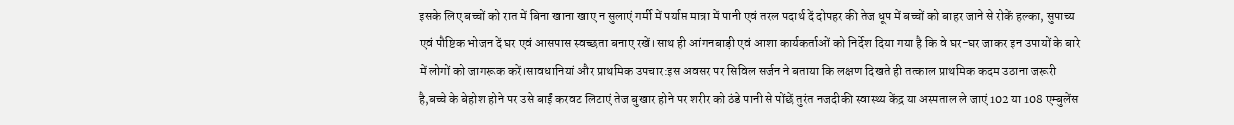इसके लिए बच्चों को रात में बिना खाना खाए न सुलाएं गर्मी में पर्याप्त मात्रा में पानी एवं तरल पदार्थ दें दोपहर की तेज धूप में बच्चों को बाहर जाने से रोकें हल्का, सुपाच्य एवं पौष्टिक भोजन दें घर एवं आसपास स्वच्छता बनाए रखें।साथ ही आंगनबाड़ी एवं आशा कार्यकर्ताओं को निर्देश दिया गया है कि वे घर-घर जाकर इन उपायों के बारे में लोगों को जागरूक करें।सावधानियां और प्राथमिक उपचार:इस अवसर पर सिविल सर्जन ने बताया कि लक्षण दिखते ही तत्काल प्राथमिक कदम उठाना जरूरी है,बच्चे के बेहोश होने पर उसे बाईं करवट लिटाएं तेज बुखार होने पर शरीर को ठंडे पानी से पोंछें तुरंत नजदीकी स्वास्थ्य केंद्र या अस्पताल ले जाएं 102 या 108 एम्बुलेंस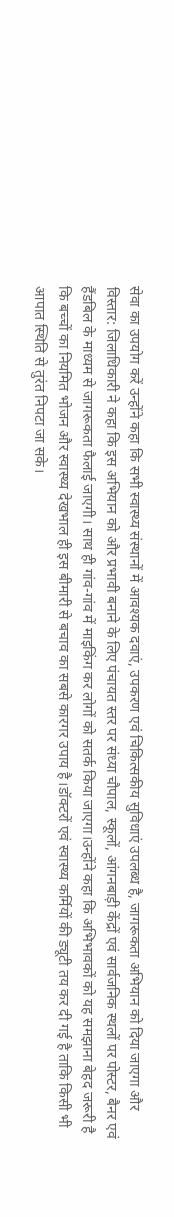सेवा का उपयोग करें उन्होंने कहा कि सभी स्वास्थ्य संस्थानों में आवश्यक दवाएं, उपकरण एवं चिकित्सकीय सुविधाएं उपलब्ध है, जागरूकता अभियान को दिया जाएगा और विस्तार: जिलाधिकारी ने कहा कि इस अभियान को और प्रभावी बनाने के लिए पंचायत स्तर पर संध्या चौपाल, स्कूलों, आंगनबाड़ी केंद्रों एवं सार्वजनिक स्थलों पर पोस्टर, बैनर एवं हैंडबिल के माध्यम से जागरूकता फैलाई जाएगी। साथ ही गांव-गांव में माइकिंग कर लोगों को सतर्क किया जाएगा।उन्होंने कहा कि अभिभावकों को यह समझाना बेहद जरूरी है कि बच्चों का नियमित भोजन और स्वास्थ्य देखभाल ही इस बीमारी से बचाव का सबसे कारगर उपाय है।डॉक्टरों एवं स्वास्थ्य कर्मियों की ड्यूटी तय कर दी गई है ताकि किसी भी आपात स्थिति से तुरंत निपटा जा सके।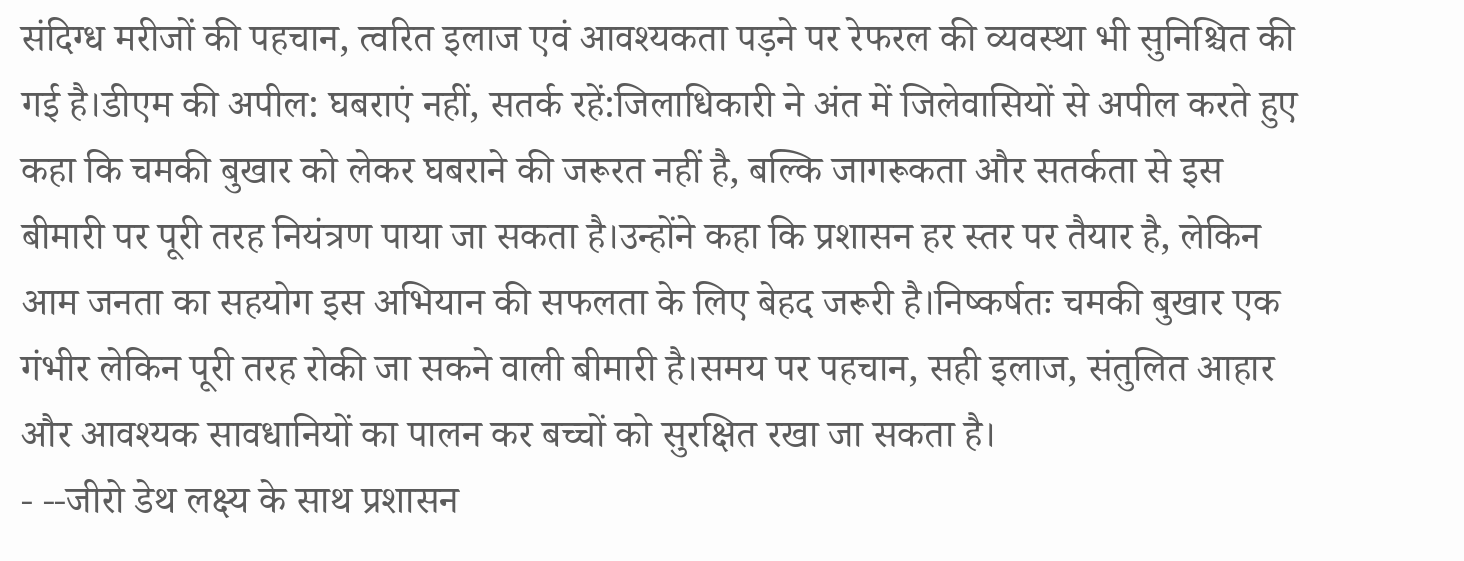संदिग्ध मरीजों की पहचान, त्वरित इलाज एवं आवश्यकता पड़ने पर रेफरल की व्यवस्था भी सुनिश्चित की गई है।डीएम की अपील: घबराएं नहीं, सतर्क रहें:जिलाधिकारी ने अंत में जिलेवासियों से अपील करते हुए कहा कि चमकी बुखार को लेकर घबराने की जरूरत नहीं है, बल्कि जागरूकता और सतर्कता से इस बीमारी पर पूरी तरह नियंत्रण पाया जा सकता है।उन्होंने कहा कि प्रशासन हर स्तर पर तैयार है, लेकिन आम जनता का सहयोग इस अभियान की सफलता के लिए बेहद जरूरी है।निष्कर्षतः चमकी बुखार एक गंभीर लेकिन पूरी तरह रोकी जा सकने वाली बीमारी है।समय पर पहचान, सही इलाज, संतुलित आहार और आवश्यक सावधानियों का पालन कर बच्चों को सुरक्षित रखा जा सकता है।
- --जीरो डेथ लक्ष्य के साथ प्रशासन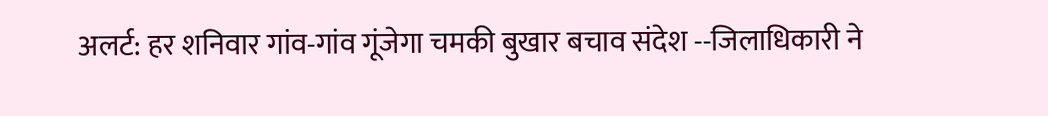अलर्ट: हर शनिवार गांव-गांव गूंजेगा चमकी बुखार बचाव संदेश --जिलाधिकारी ने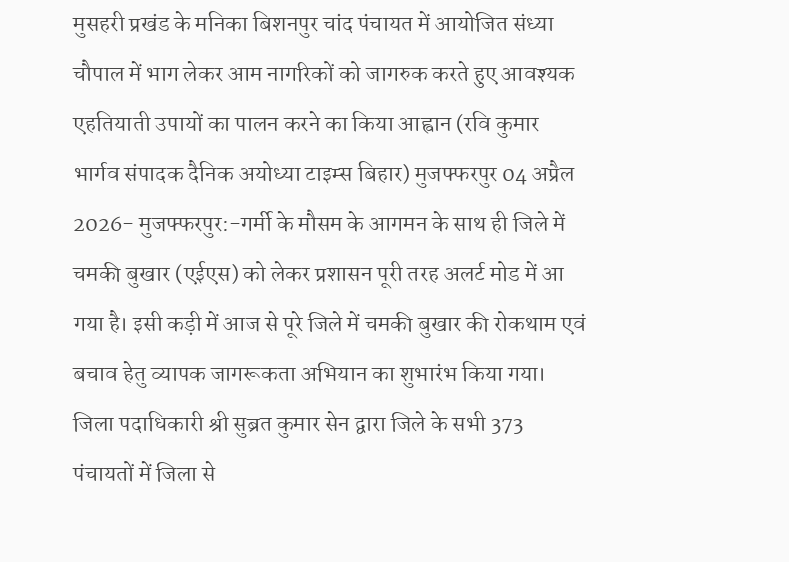मुसहरी प्रखंड के मनिका बिशनपुर चांद पंचायत में आयोजित संध्या चौपाल में भाग लेकर आम नागरिकों को जागरुक करते हुए आवश्यक एहतियाती उपायों का पालन करने का किया आह्वान (रवि कुमार भार्गव संपादक दैनिक अयोध्या टाइम्स बिहार) मुजफ्फरपुर 04 अप्रैल 2026- मुजफ्फरपुर:-गर्मी के मौसम के आगमन के साथ ही जिले में चमकी बुखार (एईएस) को लेकर प्रशासन पूरी तरह अलर्ट मोड में आ गया है। इसी कड़ी में आज से पूरे जिले में चमकी बुखार की रोकथाम एवं बचाव हेतु व्यापक जागरूकता अभियान का शुभारंभ किया गया। जिला पदाधिकारी श्री सुब्रत कुमार सेन द्वारा जिले के सभी 373 पंचायतों में जिला से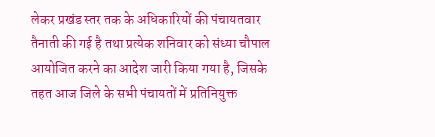लेकर प्रखंड स्तर तक के अधिकारियों की पंचायतवार तैनाती की गई है तथा प्रत्येक शनिवार को संध्या चौपाल आयोजित करने का आदेश जारी किया गया है, जिसके तहत आज जिले के सभी पंचायतों में प्रतिनियुक्त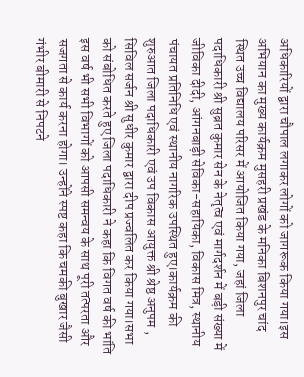अधिकारियों द्वारा चौपाल लगाकर लोगों को जागरूक किया गया।इस अभियान का मुख्य कार्यक्रम मुसहरी प्रखंड के मनिका बिशनपुर चांद स्थित उच्च विद्यालय परिसर में आयोजित किया गया, जहां जिला पदाधिकारी श्री सुब्रत कुमार सेन के नेतृत्व एवं मार्गदर्शन में बड़ी संख्या में जीविका दीदी, आंगनबाड़ी सेविका-सहायिका, विकास मित्र, स्थानीय पंचायत प्रतिनिधि एवं स्थानीय नागरिक उपस्थित हुए।कार्यक्रम की शुरुआत जिला पदाधिकारी एवं उप विकास आयुक्त श्री श्रेष्ठ अनुपम , सिविल सर्जन श्री सुधीर कुमार द्वारा दीप प्रज्वलित कर किया गया।सभा को संबोधित करते हुए जिला पदाधिकारी ने कहा कि विगत वर्ष की भांति इस वर्ष भी सभी विभागों को आपसी समन्वय के साथ पूरी तत्परता और सजगता से कार्य करना होगा। उन्होंने स्पष्ट कहा कि चमकी बुखार जैसी गंभीर बीमारी से निपटने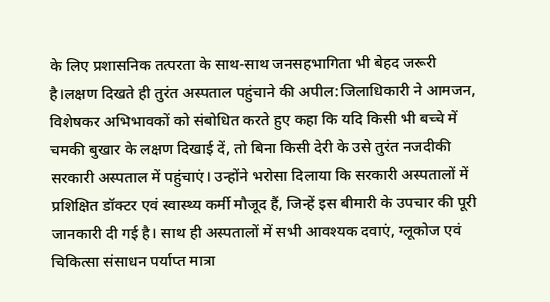के लिए प्रशासनिक तत्परता के साथ-साथ जनसहभागिता भी बेहद जरूरी है।लक्षण दिखते ही तुरंत अस्पताल पहुंचाने की अपील:जिलाधिकारी ने आमजन, विशेषकर अभिभावकों को संबोधित करते हुए कहा कि यदि किसी भी बच्चे में चमकी बुखार के लक्षण दिखाई दें, तो बिना किसी देरी के उसे तुरंत नजदीकी सरकारी अस्पताल में पहुंचाएं। उन्होंने भरोसा दिलाया कि सरकारी अस्पतालों में प्रशिक्षित डॉक्टर एवं स्वास्थ्य कर्मी मौजूद हैं, जिन्हें इस बीमारी के उपचार की पूरी जानकारी दी गई है। साथ ही अस्पतालों में सभी आवश्यक दवाएं, ग्लूकोज एवं चिकित्सा संसाधन पर्याप्त मात्रा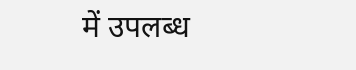में उपलब्ध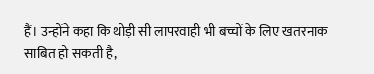हैं। उन्होंने कहा कि थोड़ी सी लापरवाही भी बच्चों के लिए खतरनाक साबित हो सकती है,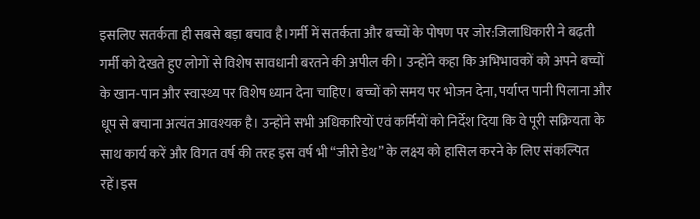इसलिए सतर्कता ही सबसे बड़ा बचाव है।गर्मी में सतर्कता और बच्चों के पोषण पर जोर:जिलाधिकारी ने बढ़ती गर्मी को देखते हुए लोगों से विशेष सावधानी बरतने की अपील की। उन्होंने कहा कि अभिभावकों को अपने बच्चों के खान-पान और स्वास्थ्य पर विशेष ध्यान देना चाहिए। बच्चों को समय पर भोजन देना, पर्याप्त पानी पिलाना और धूप से बचाना अत्यंत आवश्यक है। उन्होंने सभी अधिकारियों एवं कर्मियों को निर्देश दिया कि वे पूरी सक्रियता के साथ कार्य करें और विगत वर्ष की तरह इस वर्ष भी “जीरो डेथ” के लक्ष्य को हासिल करने के लिए संकल्पित रहें।इस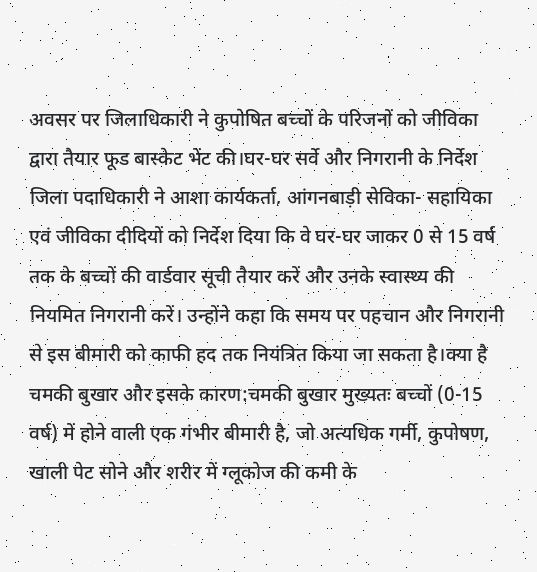अवसर पर जिलाधिकारी ने कुपोषित बच्चों के परिजनों को जीविका द्वारा तैयार फूड बास्केट भेंट की।घर-घर सर्वे और निगरानी के निर्देश जिला पदाधिकारी ने आशा कार्यकर्ता, आंगनबाड़ी सेविका- सहायिका एवं जीविका दीदियों को निर्देश दिया कि वे घर-घर जाकर 0 से 15 वर्ष तक के बच्चों की वार्डवार सूची तैयार करें और उनके स्वास्थ्य की नियमित निगरानी करें। उन्होंने कहा कि समय पर पहचान और निगरानी से इस बीमारी को काफी हद तक नियंत्रित किया जा सकता है।क्या है चमकी बुखार और इसके कारण:चमकी बुखार मुख्यतः बच्चों (0-15 वर्ष) में होने वाली एक गंभीर बीमारी है, जो अत्यधिक गर्मी, कुपोषण, खाली पेट सोने और शरीर में ग्लूकोज की कमी के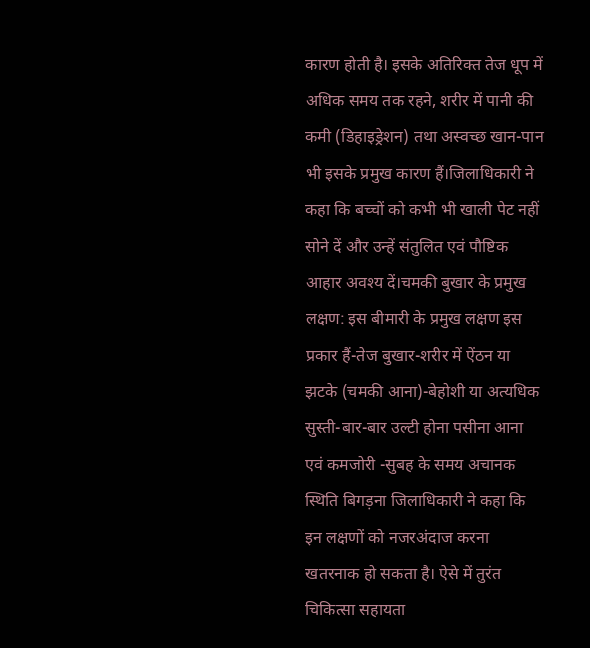कारण होती है। इसके अतिरिक्त तेज धूप में अधिक समय तक रहने, शरीर में पानी की कमी (डिहाइड्रेशन) तथा अस्वच्छ खान-पान भी इसके प्रमुख कारण हैं।जिलाधिकारी ने कहा कि बच्चों को कभी भी खाली पेट नहीं सोने दें और उन्हें संतुलित एवं पौष्टिक आहार अवश्य दें।चमकी बुखार के प्रमुख लक्षण: इस बीमारी के प्रमुख लक्षण इस प्रकार हैं-तेज बुखार-शरीर में ऐंठन या झटके (चमकी आना)-बेहोशी या अत्यधिक सुस्ती-बार-बार उल्टी होना पसीना आना एवं कमजोरी -सुबह के समय अचानक स्थिति बिगड़ना जिलाधिकारी ने कहा कि इन लक्षणों को नजरअंदाज करना खतरनाक हो सकता है। ऐसे में तुरंत चिकित्सा सहायता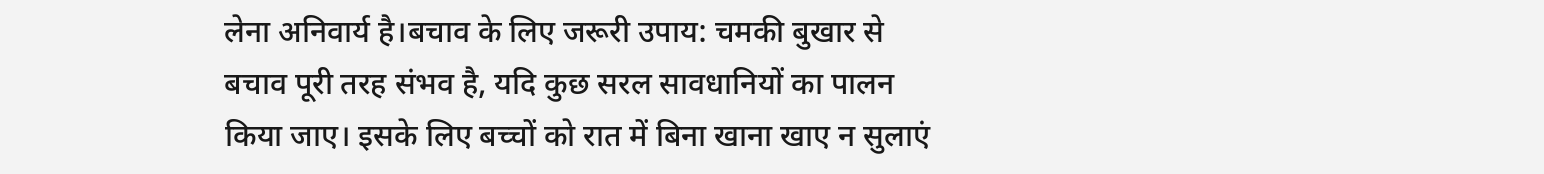लेना अनिवार्य है।बचाव के लिए जरूरी उपाय: चमकी बुखार से बचाव पूरी तरह संभव है, यदि कुछ सरल सावधानियों का पालन किया जाए। इसके लिए बच्चों को रात में बिना खाना खाए न सुलाएं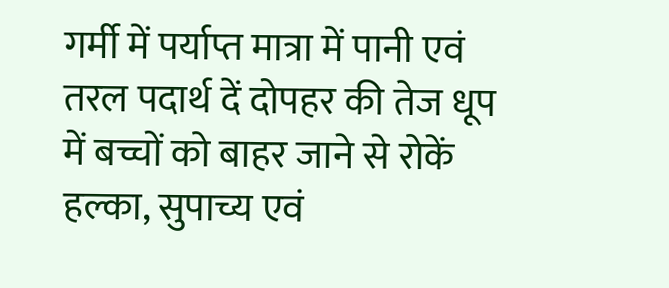गर्मी में पर्याप्त मात्रा में पानी एवं तरल पदार्थ दें दोपहर की तेज धूप में बच्चों को बाहर जाने से रोकें हल्का, सुपाच्य एवं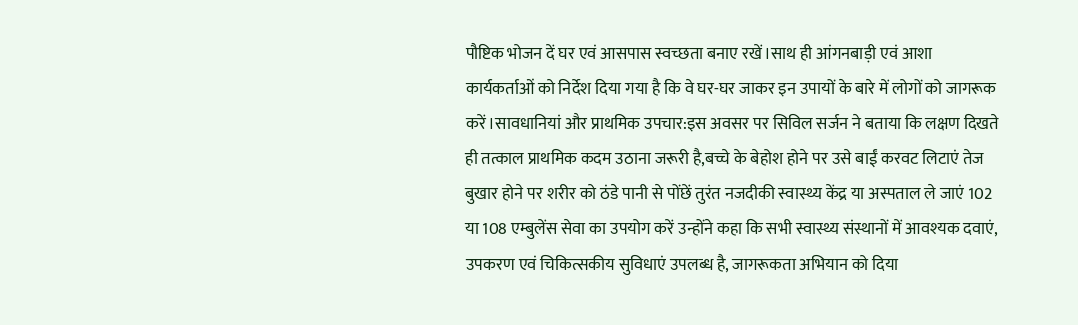पौष्टिक भोजन दें घर एवं आसपास स्वच्छता बनाए रखें।साथ ही आंगनबाड़ी एवं आशा कार्यकर्ताओं को निर्देश दिया गया है कि वे घर-घर जाकर इन उपायों के बारे में लोगों को जागरूक करें।सावधानियां और प्राथमिक उपचार:इस अवसर पर सिविल सर्जन ने बताया कि लक्षण दिखते ही तत्काल प्राथमिक कदम उठाना जरूरी है,बच्चे के बेहोश होने पर उसे बाईं करवट लिटाएं तेज बुखार होने पर शरीर को ठंडे पानी से पोंछें तुरंत नजदीकी स्वास्थ्य केंद्र या अस्पताल ले जाएं 102 या 108 एम्बुलेंस सेवा का उपयोग करें उन्होंने कहा कि सभी स्वास्थ्य संस्थानों में आवश्यक दवाएं, उपकरण एवं चिकित्सकीय सुविधाएं उपलब्ध है, जागरूकता अभियान को दिया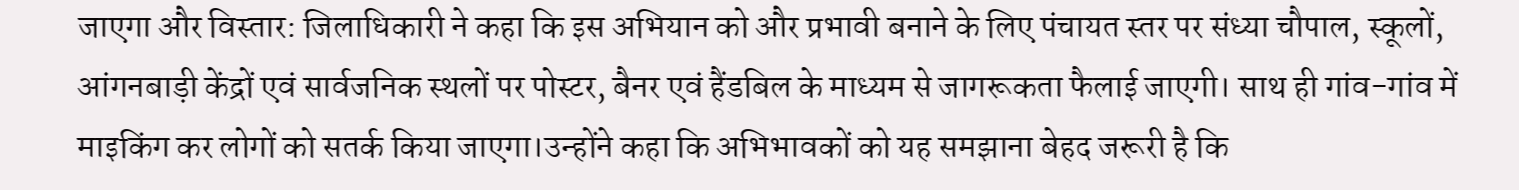जाएगा और विस्तार: जिलाधिकारी ने कहा कि इस अभियान को और प्रभावी बनाने के लिए पंचायत स्तर पर संध्या चौपाल, स्कूलों, आंगनबाड़ी केंद्रों एवं सार्वजनिक स्थलों पर पोस्टर, बैनर एवं हैंडबिल के माध्यम से जागरूकता फैलाई जाएगी। साथ ही गांव-गांव में माइकिंग कर लोगों को सतर्क किया जाएगा।उन्होंने कहा कि अभिभावकों को यह समझाना बेहद जरूरी है कि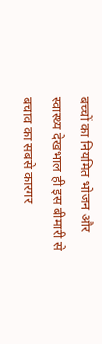बच्चों का नियमित भोजन और स्वास्थ्य देखभाल ही इस बीमारी से बचाव का सबसे कारगर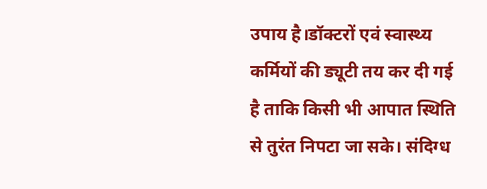उपाय है।डॉक्टरों एवं स्वास्थ्य कर्मियों की ड्यूटी तय कर दी गई है ताकि किसी भी आपात स्थिति से तुरंत निपटा जा सके। संदिग्ध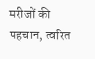मरीजों की पहचान, त्वरित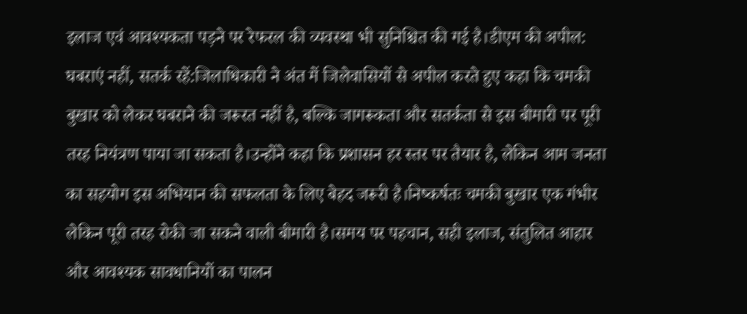इलाज एवं आवश्यकता पड़ने पर रेफरल की व्यवस्था भी सुनिश्चित की गई है।डीएम की अपील: घबराएं नहीं, सतर्क रहें:जिलाधिकारी ने अंत में जिलेवासियों से अपील करते हुए कहा कि चमकी बुखार को लेकर घबराने की जरूरत नहीं है, बल्कि जागरूकता और सतर्कता से इस बीमारी पर पूरी तरह नियंत्रण पाया जा सकता है।उन्होंने कहा कि प्रशासन हर स्तर पर तैयार है, लेकिन आम जनता का सहयोग इस अभियान की सफलता के लिए बेहद जरूरी है।निष्कर्षतः चमकी बुखार एक गंभीर लेकिन पूरी तरह रोकी जा सकने वाली बीमारी है।समय पर पहचान, सही इलाज, संतुलित आहार और आवश्यक सावधानियों का पालन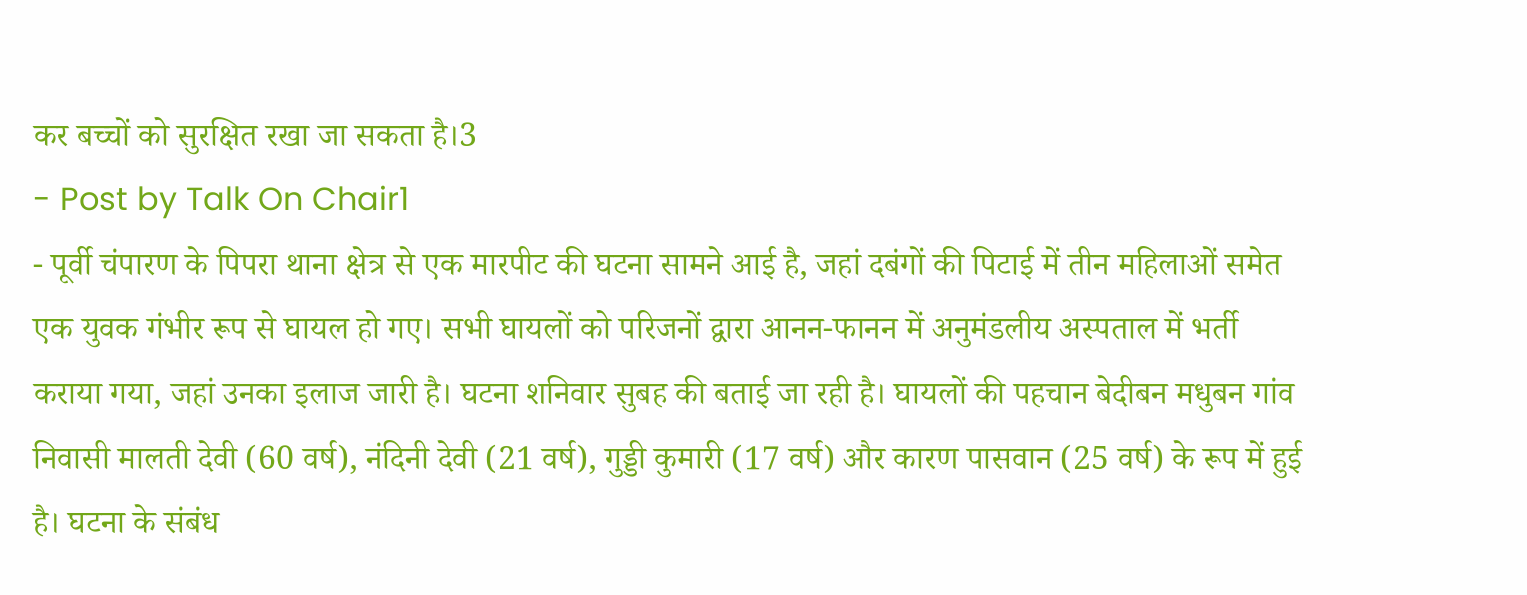कर बच्चों को सुरक्षित रखा जा सकता है।3
- Post by Talk On Chair1
- पूर्वी चंपारण के पिपरा थाना क्षेत्र से एक मारपीट की घटना सामने आई है, जहां दबंगों की पिटाई में तीन महिलाओं समेत एक युवक गंभीर रूप से घायल हो गए। सभी घायलों को परिजनों द्वारा आनन-फानन में अनुमंडलीय अस्पताल में भर्ती कराया गया, जहां उनका इलाज जारी है। घटना शनिवार सुबह की बताई जा रही है। घायलों की पहचान बेदीबन मधुबन गांव निवासी मालती देवी (60 वर्ष), नंदिनी देवी (21 वर्ष), गुड्डी कुमारी (17 वर्ष) और कारण पासवान (25 वर्ष) के रूप में हुई है। घटना के संबंध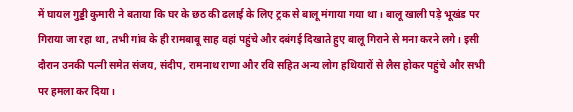में घायल गुड्डी कुमारी ने बताया कि घर के छठ की ढलाई के लिए ट्रक से बालू मंगाया गया था। बालू खाली पड़े भूखंड पर गिराया जा रहा था, तभी गांव के ही रामबाबू साह वहां पहुंचे और दबंगई दिखाते हुए बालू गिराने से मना करने लगे। इसी दौरान उनकी पत्नी समेत संजय, संदीप, रामनाथ राणा और रवि सहित अन्य लोग हथियारों से लैस होकर पहुंचे और सभी पर हमला कर दिया।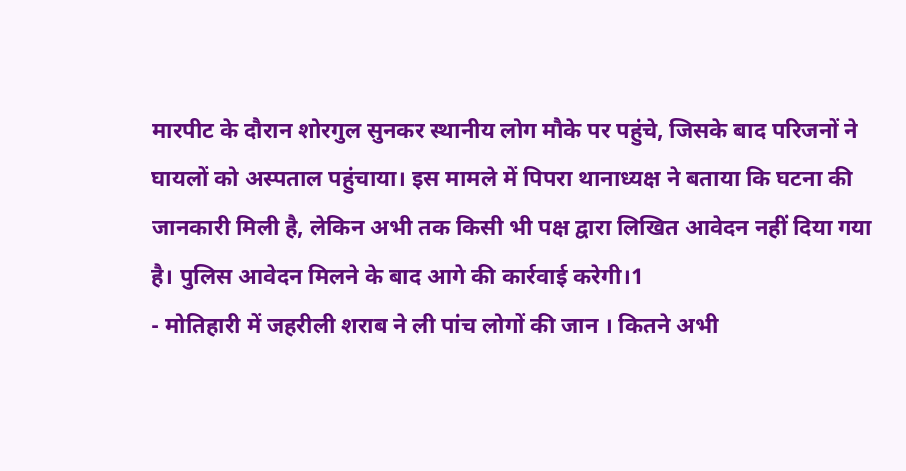मारपीट के दौरान शोरगुल सुनकर स्थानीय लोग मौके पर पहुंचे, जिसके बाद परिजनों ने घायलों को अस्पताल पहुंचाया। इस मामले में पिपरा थानाध्यक्ष ने बताया कि घटना की जानकारी मिली है, लेकिन अभी तक किसी भी पक्ष द्वारा लिखित आवेदन नहीं दिया गया है। पुलिस आवेदन मिलने के बाद आगे की कार्रवाई करेगी।1
- मोतिहारी में जहरीली शराब ने ली पांच लोगों की जान । कितने अभी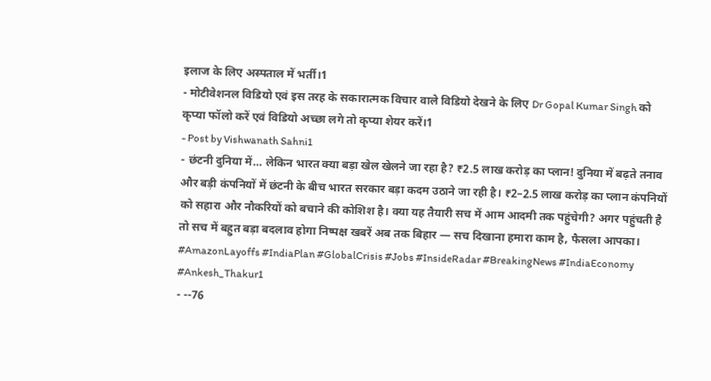इलाज के लिए अस्पताल में भर्ती।1
- मोटीवेशनल विडियो एवं इस तरह के सकारात्मक विचार वाले विडियो देखने के लिए Dr Gopal Kumar Singh को कृप्या फॉलो करें एवं विडियो अच्छा लगे तो कृप्या शेयर करें।1
- Post by Vishwanath Sahni1
- छंटनी दुनिया में… लेकिन भारत क्या बड़ा खेल खेलने जा रहा है? ₹2.5 लाख करोड़ का प्लान! दुनिया में बढ़ते तनाव और बड़ी कंपनियों में छंटनी के बीच भारत सरकार बड़ा कदम उठाने जा रही है। ₹2–2.5 लाख करोड़ का प्लान कंपनियों को सहारा और नौकरियों को बचाने की कोशिश है। क्या यह तैयारी सच में आम आदमी तक पहुंचेगी? अगर पहुंचती है तो सच में बहुत बड़ा बदलाव होगा निष्पक्ष खबरें अब तक बिहार — सच दिखाना हमारा काम है, फैसला आपका। #AmazonLayoffs #IndiaPlan #GlobalCrisis #Jobs #InsideRadar #BreakingNews #IndiaEconomy #Ankesh_Thakur1
- --76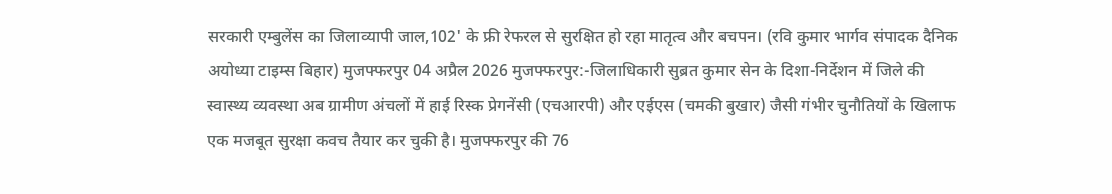सरकारी एम्बुलेंस का जिलाव्यापी जाल,102' के फ्री रेफरल से सुरक्षित हो रहा मातृत्व और बचपन। (रवि कुमार भार्गव संपादक दैनिक अयोध्या टाइम्स बिहार) मुजफ्फरपुर 04 अप्रैल 2026 मुजफ्फरपुर:-जिलाधिकारी सुब्रत कुमार सेन के दिशा-निर्देशन में जिले की स्वास्थ्य व्यवस्था अब ग्रामीण अंचलों में हाई रिस्क प्रेगनेंसी (एचआरपी) और एईएस (चमकी बुखार) जैसी गंभीर चुनौतियों के खिलाफ एक मजबूत सुरक्षा कवच तैयार कर चुकी है। मुजफ्फरपुर की 76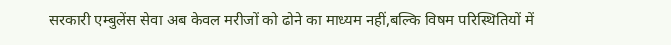सरकारी एम्बुलेंस सेवा अब केवल मरीजों को ढोने का माध्यम नहीं,बल्कि विषम परिस्थितियों में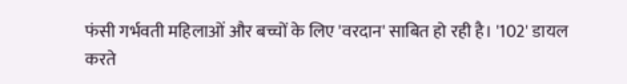फंसी गर्भवती महिलाओं और बच्चों के लिए 'वरदान' साबित हो रही है। '102' डायल करते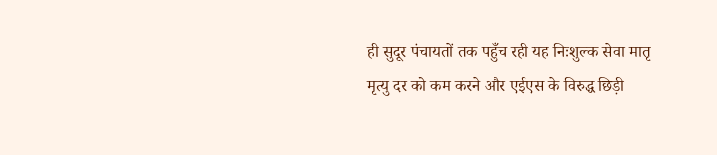ही सुदूर पंचायतों तक पहुँच रही यह निःशुल्क सेवा मातृ मृत्यु दर को कम करने और एईएस के विरुद्ध छिड़ी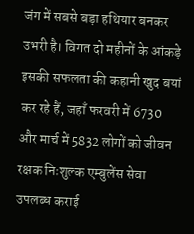जंग में सबसे बड़ा हथियार बनकर उभरी है। विगत दो महीनों के आंकड़े इसकी सफलता की कहानी खुद बयां कर रहे हैं, जहाँ फरवरी में 6730 और मार्च में 5832 लोगों को जीवन रक्षक निःशुल्क एम्बुलेंस सेवा उपलब्ध कराई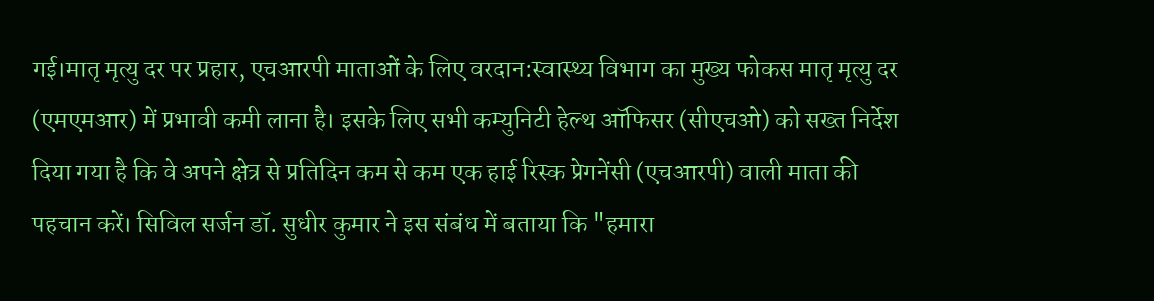गई।मातृ मृत्यु दर पर प्रहार, एचआरपी माताओं के लिए वरदान:स्वास्थ्य विभाग का मुख्य फोकस मातृ मृत्यु दर (एमएमआर) में प्रभावी कमी लाना है। इसके लिए सभी कम्युनिटी हेल्थ ऑफिसर (सीएचओ) को सख्त निर्देश दिया गया है कि वे अपने क्षेत्र से प्रतिदिन कम से कम एक हाई रिस्क प्रेगनेंसी (एचआरपी) वाली माता की पहचान करें। सिविल सर्जन डॉ. सुधीर कुमार ने इस संबंध में बताया कि "हमारा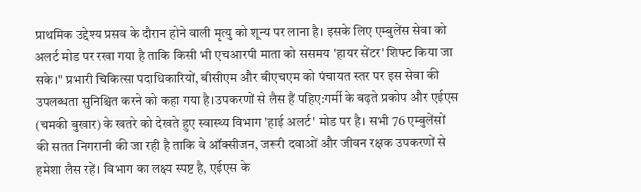प्राथमिक उद्देश्य प्रसव के दौरान होने वाली मृत्यु को शून्य पर लाना है। इसके लिए एम्बुलेंस सेवा को अलर्ट मोड पर रखा गया है ताकि किसी भी एचआरपी माता को ससमय 'हायर सेंटर' शिफ्ट किया जा सके।" प्रभारी चिकित्सा पदाधिकारियों, बीसीएम और बीएचएम को पंचायत स्तर पर इस सेवा की उपलब्धता सुनिश्चित करने को कहा गया है।उपकरणों से लैस हैं पहिए:गर्मी के बढ़ते प्रकोप और एईएस (चमकी बुखार) के खतरे को देखते हुए स्वास्थ्य विभाग 'हाई अलर्ट' मोड पर है। सभी 76 एम्बुलेंसों की सतत निगरानी की जा रही है ताकि वे ऑक्सीजन, जरूरी दवाओं और जीवन रक्षक उपकरणों से हमेशा लैस रहें। विभाग का लक्ष्य स्पष्ट है, एईएस के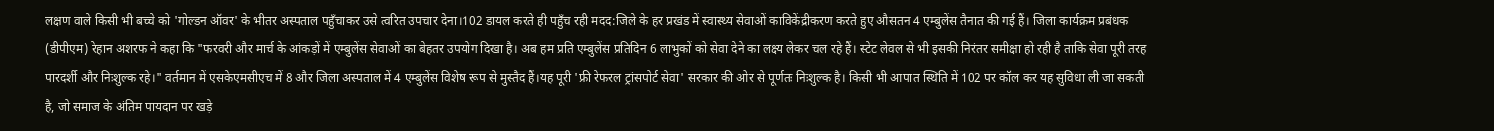लक्षण वाले किसी भी बच्चे को 'गोल्डन ऑवर' के भीतर अस्पताल पहुँचाकर उसे त्वरित उपचार देना।102 डायल करते ही पहुँच रही मदद:जिले के हर प्रखंड में स्वास्थ्य सेवाओं काविकेंद्रीकरण करते हुए औसतन 4 एम्बुलेंस तैनात की गई हैं। जिला कार्यक्रम प्रबंधक (डीपीएम) रेहान अशरफ ने कहा कि "फरवरी और मार्च के आंकड़ों में एम्बुलेंस सेवाओं का बेहतर उपयोग दिखा है। अब हम प्रति एम्बुलेंस प्रतिदिन 6 लाभुकों को सेवा देने का लक्ष्य लेकर चल रहे हैं। स्टेट लेवल से भी इसकी निरंतर समीक्षा हो रही है ताकि सेवा पूरी तरह पारदर्शी और निःशुल्क रहे।" वर्तमान में एसकेएमसीएच में 8 और जिला अस्पताल में 4 एम्बुलेंस विशेष रूप से मुस्तैद हैं।यह पूरी 'फ्री रेफरल ट्रांसपोर्ट सेवा' सरकार की ओर से पूर्णतः निःशुल्क है। किसी भी आपात स्थिति में 102 पर कॉल कर यह सुविधा ली जा सकती है, जो समाज के अंतिम पायदान पर खड़े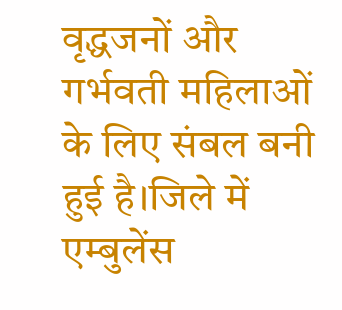वृद्धजनों और गर्भवती महिलाओं के लिए संबल बनी हुई है।जिले में एम्बुलेंस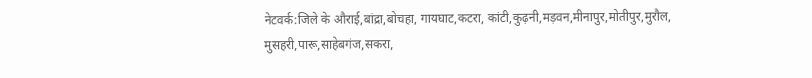नेटवर्क:जिले के औराई,बांद्रा,बोचहा, गायघाट,कटरा, कांटी,कुढ़नी,मड़वन,मीनापुर,मोतीपुर,मुरौल, मुसहरी,पारू,साहेबगंज,सकरा,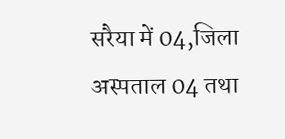सरैया में 04,जिला अस्पताल 04 तथा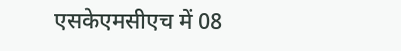एसकेएमसीएच में 08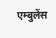एम्बुलेंस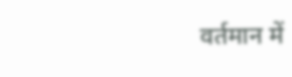वर्तमान में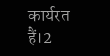कार्यरत हैं।2